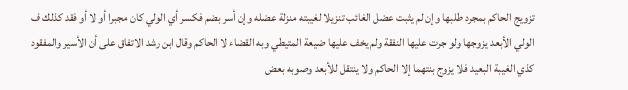تزويج الحاكم بمجرد طلبها وإن لم يثبت عضل الغائب تنزيلا لغيبته منزلة عضله وإن أسر بضم فكسر أي الولي كان مجبرا أو لا أو فقد كذلك ف الولي الأبعد يزوجها ولو جرت عليها النفقة ولم يخف عليها ضيعة المتيطي وبه القضاء لا الحاكم وقال ابن رشد الاتفاق على أن الأسير والمفقود كذي الغيبة البعيد فلا يزوج بنتهما إلا الحاكم ولا ينتقل للأبعد وصوبه بعض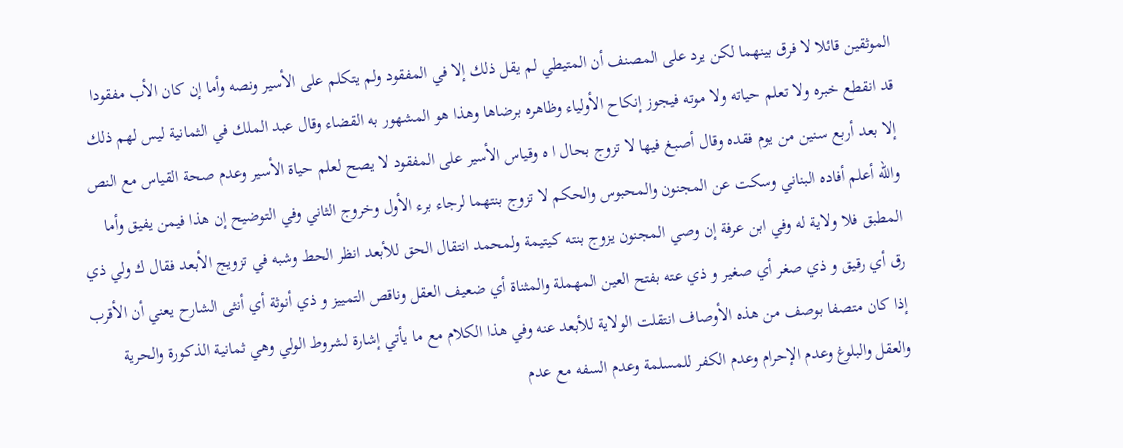الموثقين قائلا لا فرق بينهما لكن يرد على المصنف أن المتيطي لم يقل ذلك إلا في المفقود ولم يتكلم على الأسير ونصه وأما إن كان الأب مفقودا قد انقطع خبره ولا تعلم حياته ولا موته فيجوز إنكاح الأولياء وظاهره برضاها وهذا هو المشهور به القضاء وقال عبد الملك في الثمانية ليس لهم ذلك إلا بعد أربع سنين من يوم فقده وقال أصبغ فيها لا تزوج بحال ا ه وقياس الأسير على المفقود لا يصح لعلم حياة الأسير وعدم صحة القياس مع النص والله أعلم أفاده البناني وسكت عن المجنون والمحبوس والحكم لا تزوج بنتهما لرجاء برء الأول وخروج الثاني وفي التوضيح إن هذا فيمن يفيق وأما المطبق فلا ولاية له وفي ابن عرفة إن وصي المجنون يزوج بنته كيتيمة ولمحمد انتقال الحق للأبعد انظر الحط وشبه في تزويج الأبعد فقال ك ولي ذي رق أي رقيق و ذي صغر أي صغير و ذي عته بفتح العين المهملة والمثناة أي ضعيف العقل وناقص التمييز و ذي أنوثة أي أنثى الشارح يعني أن الأقرب إذا كان متصفا بوصف من هذه الأوصاف انتقلت الولاية للأبعد عنه وفي هذا الكلام مع ما يأتي إشارة لشروط الولي وهي ثمانية الذكورة والحرية والعقل والبلوغ وعدم الإحرام وعدم الكفر للمسلمة وعدم السفه مع عدم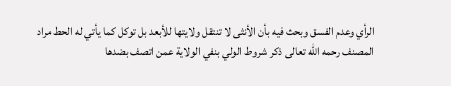الرأي وعدم الفسق وبحث فيه بأن الأنثى لا تنتقل ولايتها للأبعد بل توكل كما يأتي له الحط مراد المصنف رحمه الله تعالى ذكر شروط الولي بنفي الولاية عمن اتصف بضدها